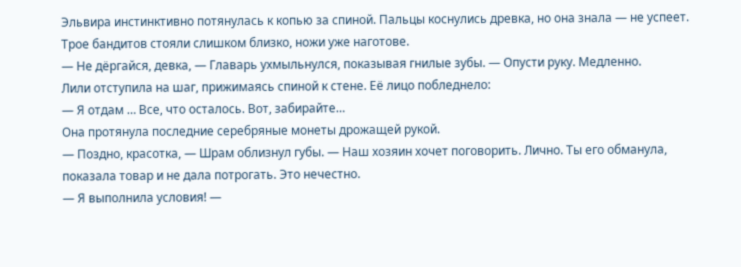Эльвира инстинктивно потянулась к копью за спиной. Пальцы коснулись древка, но она знала — не успеет. Трое бандитов стояли слишком близко, ножи уже наготове.
— Не дёргайся, девка, — Главарь ухмыльнулся, показывая гнилые зубы. — Опусти руку. Медленно.
Лили отступила на шаг, прижимаясь спиной к стене. Её лицо побледнело:
— Я отдам … Все, что осталось. Вот, забирайте…
Она протянула последние серебряные монеты дрожащей рукой.
— Поздно, красотка, — Шрам облизнул губы. — Наш хозяин хочет поговорить. Лично. Ты его обманула, показала товар и не дала потрогать. Это нечестно.
— Я выполнила условия! —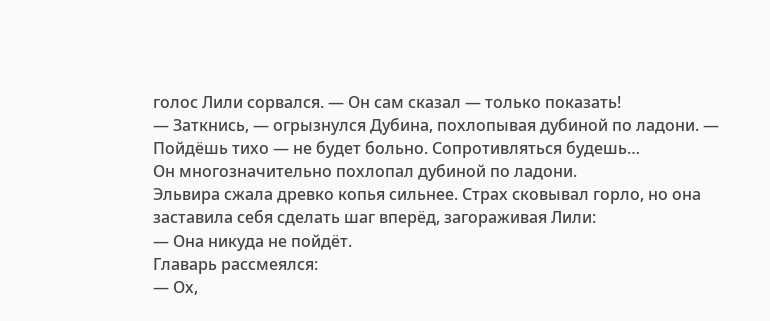голос Лили сорвался. — Он сам сказал — только показать!
— Заткнись, — огрызнулся Дубина, похлопывая дубиной по ладони. — Пойдёшь тихо — не будет больно. Сопротивляться будешь…
Он многозначительно похлопал дубиной по ладони.
Эльвира сжала древко копья сильнее. Страх сковывал горло, но она заставила себя сделать шаг вперёд, загораживая Лили:
— Она никуда не пойдёт.
Главарь рассмеялся:
— Ох,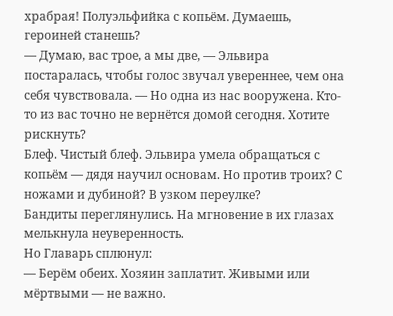храбрая! Полуэльфийка с копьём. Думаешь, героиней станешь?
— Думаю, вас трое, а мы две, — Эльвира постаралась, чтобы голос звучал увереннее, чем она себя чувствовала. — Но одна из нас вооружена. Кто-то из вас точно не вернётся домой сегодня. Хотите рискнуть?
Блеф. Чистый блеф. Эльвира умела обращаться с копьём — дядя научил основам. Но против троих? С ножами и дубиной? В узком переулке?
Бандиты переглянулись. На мгновение в их глазах мелькнула неуверенность.
Но Главарь сплюнул:
— Берём обеих. Хозяин заплатит. Живыми или мёртвыми — не важно.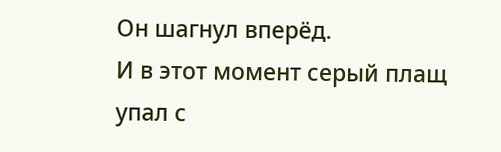Он шагнул вперёд.
И в этот момент серый плащ упал с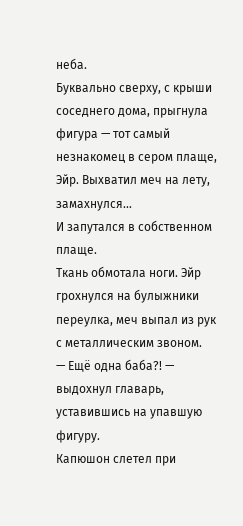неба.
Буквально сверху, с крыши соседнего дома, прыгнула фигура — тот самый незнакомец в сером плаще, Эйр. Выхватил меч на лету, замахнулся…
И запутался в собственном плаще.
Ткань обмотала ноги. Эйр грохнулся на булыжники переулка, меч выпал из рук с металлическим звоном.
— Ещё одна баба?! — выдохнул главарь, уставившись на упавшую фигуру.
Капюшон слетел при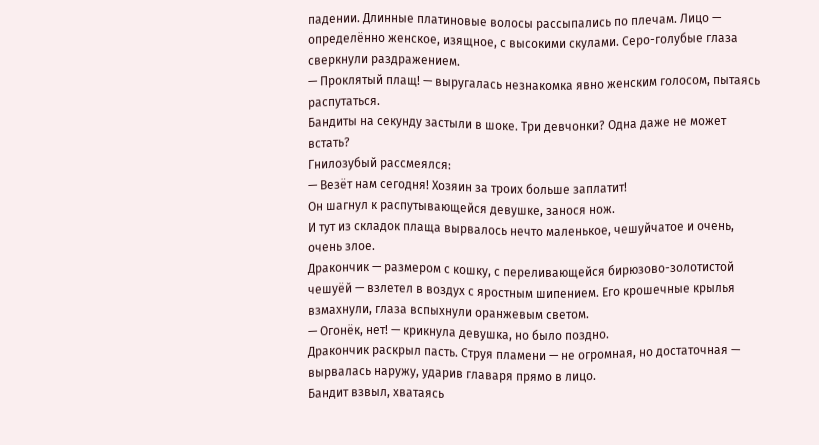падении. Длинные платиновые волосы рассыпались по плечам. Лицо — определённо женское, изящное, с высокими скулами. Серо-голубые глаза сверкнули раздражением.
— Проклятый плащ! — выругалась незнакомка явно женским голосом, пытаясь распутаться.
Бандиты на секунду застыли в шоке. Три девчонки? Одна даже не может встать?
Гнилозубый рассмеялся:
— Везёт нам сегодня! Хозяин за троих больше заплатит!
Он шагнул к распутывающейся девушке, занося нож.
И тут из складок плаща вырвалось нечто маленькое, чешуйчатое и очень, очень злое.
Дракончик — размером с кошку, с переливающейся бирюзово-золотистой чешуёй — взлетел в воздух с яростным шипением. Его крошечные крылья взмахнули, глаза вспыхнули оранжевым светом.
— Огонёк, нет! — крикнула девушка, но было поздно.
Дракончик раскрыл пасть. Струя пламени — не огромная, но достаточная — вырвалась наружу, ударив главаря прямо в лицо.
Бандит взвыл, хватаясь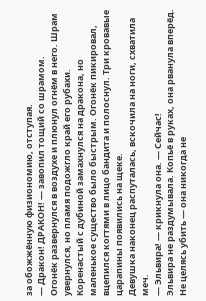за обожжённую физиономию, отступая.
— Дракон! ДРАКОН! — завопил тощий со шрамом.
Огонёк развернулся в воздухе и плюнул огнём в него. Шрам увернулся, но пламя подожгло край его рубахи.
Коренастый с дубиной замахнулся на дракона, но маленькое существо было быстрым. Огонёк пикировал, вцепился когтями в лицо бандита и полоснул. Три кровавые царапины появились на щеке.
Девушка наконец распуталась, вскочила на ноги, схватила меч.
— Эльвира! — крикнула она. — Сейчас!
Эльвира не раздумывала. Копьё в руках, она рванула вперёд. Не целясь убить — она никогда не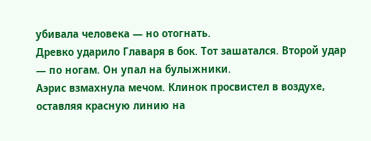убивала человека — но отогнать.
Древко ударило Главаря в бок. Тот зашатался. Второй удар — по ногам. Он упал на булыжники.
Аэрис взмахнула мечом. Клинок просвистел в воздухе, оставляя красную линию на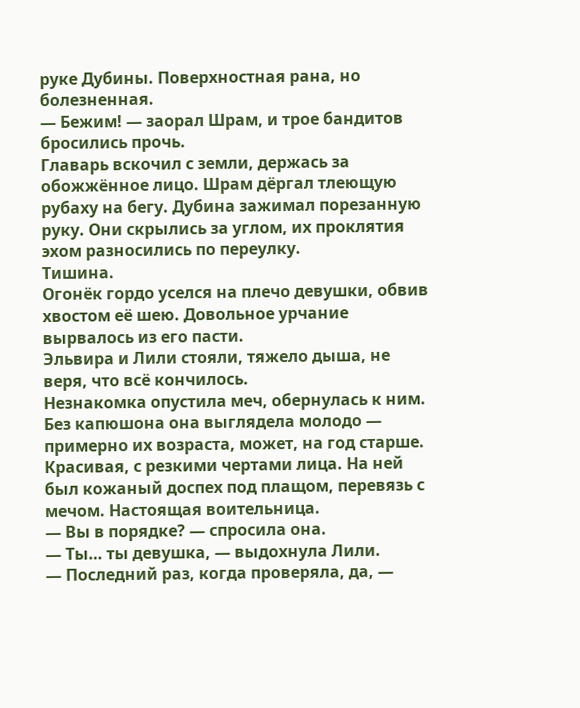руке Дубины. Поверхностная рана, но болезненная.
— Бежим! — заорал Шрам, и трое бандитов бросились прочь.
Главарь вскочил с земли, держась за обожжённое лицо. Шрам дёргал тлеющую рубаху на бегу. Дубина зажимал порезанную руку. Они скрылись за углом, их проклятия эхом разносились по переулку.
Тишина.
Огонёк гордо уселся на плечо девушки, обвив хвостом её шею. Довольное урчание вырвалось из его пасти.
Эльвира и Лили стояли, тяжело дыша, не веря, что всё кончилось.
Незнакомка опустила меч, обернулась к ним. Без капюшона она выглядела молодо — примерно их возраста, может, на год старше. Красивая, с резкими чертами лица. На ней был кожаный доспех под плащом, перевязь с мечом. Настоящая воительница.
— Вы в порядке? — спросила она.
— Ты… ты девушка, — выдохнула Лили.
— Последний раз, когда проверяла, да, —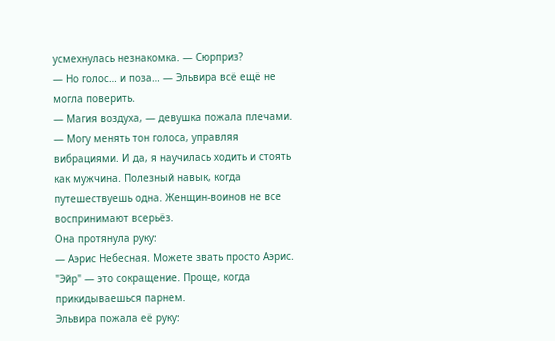усмехнулась незнакомка. — Сюрприз?
— Но голос… и поза… — Эльвира всё ещё не могла поверить.
— Магия воздуха, — девушка пожала плечами. — Могу менять тон голоса, управляя вибрациями. И да, я научилась ходить и стоять как мужчина. Полезный навык, когда путешествуешь одна. Женщин-воинов не все воспринимают всерьёз.
Она протянула руку:
— Аэрис Небесная. Можете звать просто Аэрис. "Эйр" — это сокращение. Проще, когда прикидываешься парнем.
Эльвира пожала её руку: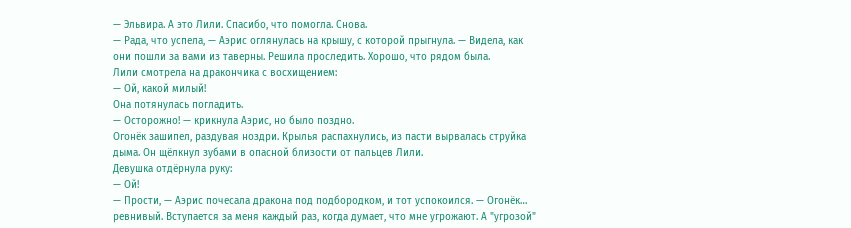— Эльвира. А это Лили. Спасибо, что помогла. Снова.
— Рада, что успела, — Аэрис оглянулась на крышу, с которой прыгнула. — Видела, как они пошли за вами из таверны. Решила проследить. Хорошо, что рядом была.
Лили смотрела на дракончика с восхищением:
— Ой, какой милый!
Она потянулась погладить.
— Осторожно! — крикнула Аэрис, но было поздно.
Огонёк зашипел, раздувая ноздри. Крылья распахнулись, из пасти вырвалась струйка дыма. Он щёлкнул зубами в опасной близости от пальцев Лили.
Девушка отдёрнула руку:
— Ой!
— Прости, — Аэрис почесала дракона под подбородком, и тот успокоился. — Огонёк… ревнивый. Вступается за меня каждый раз, когда думает, что мне угрожают. А "угрозой"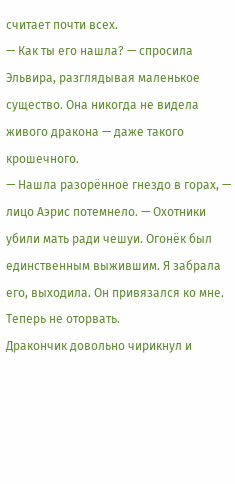считает почти всех.
— Как ты его нашла? — спросила Эльвира, разглядывая маленькое существо. Она никогда не видела живого дракона — даже такого крошечного.
— Нашла разорённое гнездо в горах, — лицо Аэрис потемнело. — Охотники убили мать ради чешуи. Огонёк был единственным выжившим. Я забрала его, выходила. Он привязался ко мне. Теперь не оторвать.
Дракончик довольно чирикнул и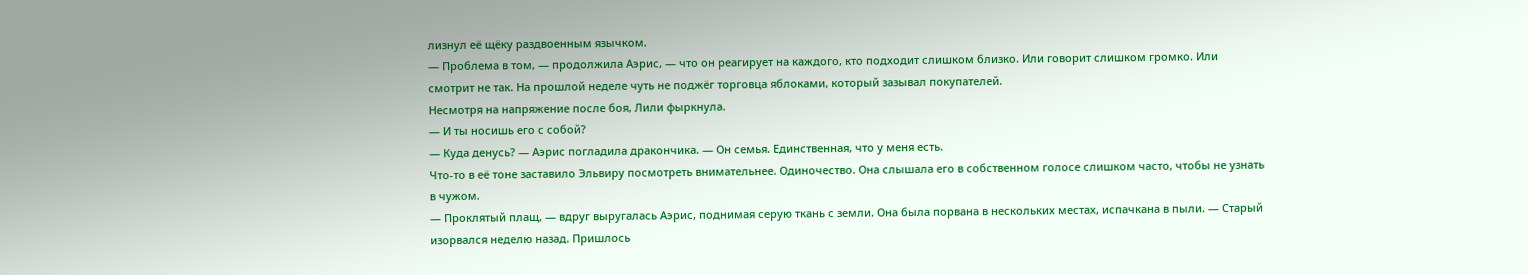лизнул её щёку раздвоенным язычком.
— Проблема в том, — продолжила Аэрис, — что он реагирует на каждого, кто подходит слишком близко. Или говорит слишком громко. Или смотрит не так. На прошлой неделе чуть не поджёг торговца яблоками, который зазывал покупателей.
Несмотря на напряжение после боя, Лили фыркнула.
— И ты носишь его с собой?
— Куда денусь? — Аэрис погладила дракончика. — Он семья. Единственная, что у меня есть.
Что-то в её тоне заставило Эльвиру посмотреть внимательнее. Одиночество. Она слышала его в собственном голосе слишком часто, чтобы не узнать в чужом.
— Проклятый плащ, — вдруг выругалась Аэрис, поднимая серую ткань с земли. Она была порвана в нескольких местах, испачкана в пыли. — Старый изорвался неделю назад. Пришлось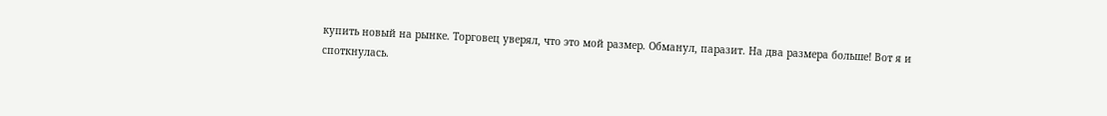купить новый на рынке. Торговец уверял, что это мой размер. Обманул, паразит. На два размера больше! Вот я и споткнулась.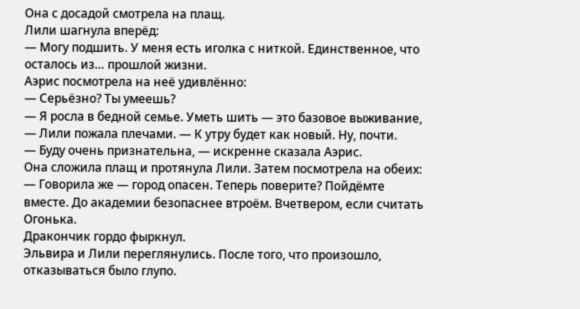Она с досадой смотрела на плащ.
Лили шагнула вперёд:
— Могу подшить. У меня есть иголка с ниткой. Единственное, что осталось из… прошлой жизни.
Аэрис посмотрела на неё удивлённо:
— Серьёзно? Ты умеешь?
— Я росла в бедной семье. Уметь шить — это базовое выживание, — Лили пожала плечами. — К утру будет как новый. Ну, почти.
— Буду очень признательна, — искренне сказала Аэрис.
Она сложила плащ и протянула Лили. Затем посмотрела на обеих:
— Говорила же — город опасен. Теперь поверите? Пойдёмте вместе. До академии безопаснее втроём. Вчетвером, если считать Огонька.
Дракончик гордо фыркнул.
Эльвира и Лили переглянулись. После того, что произошло, отказываться было глупо.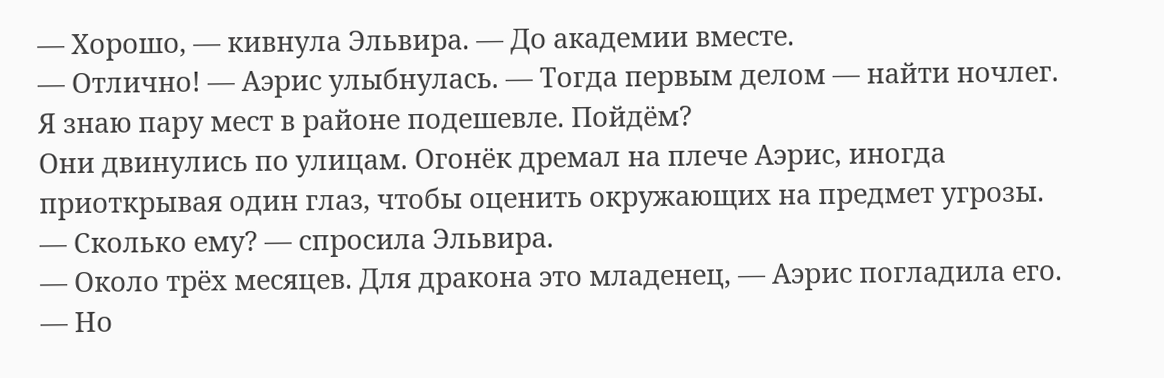— Хорошо, — кивнула Эльвира. — До академии вместе.
— Отлично! — Аэрис улыбнулась. — Тогда первым делом — найти ночлег. Я знаю пару мест в районе подешевле. Пойдём?
Они двинулись по улицам. Огонёк дремал на плече Аэрис, иногда приоткрывая один глаз, чтобы оценить окружающих на предмет угрозы.
— Сколько ему? — спросила Эльвира.
— Около трёх месяцев. Для дракона это младенец, — Аэрис погладила его. — Но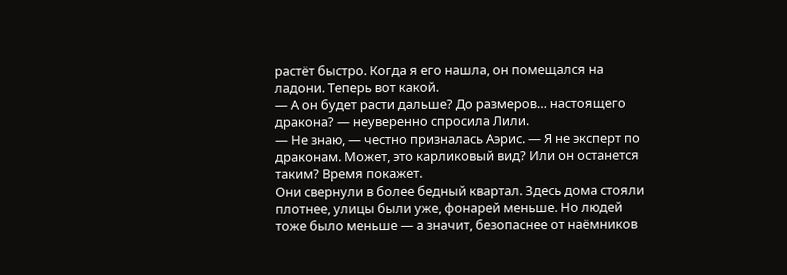растёт быстро. Когда я его нашла, он помещался на ладони. Теперь вот какой.
— А он будет расти дальше? До размеров… настоящего дракона? — неуверенно спросила Лили.
— Не знаю, — честно призналась Аэрис. — Я не эксперт по драконам. Может, это карликовый вид? Или он останется таким? Время покажет.
Они свернули в более бедный квартал. Здесь дома стояли плотнее, улицы были уже, фонарей меньше. Но людей тоже было меньше — а значит, безопаснее от наёмников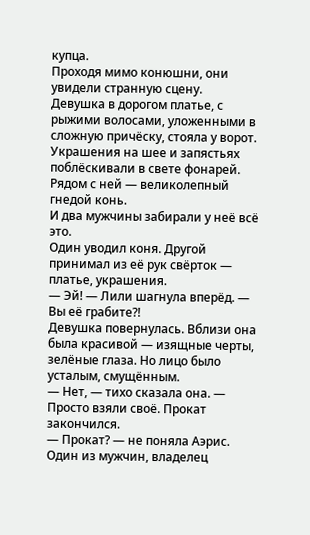купца.
Проходя мимо конюшни, они увидели странную сцену.
Девушка в дорогом платье, с рыжими волосами, уложенными в сложную причёску, стояла у ворот. Украшения на шее и запястьях поблёскивали в свете фонарей. Рядом с ней — великолепный гнедой конь.
И два мужчины забирали у неё всё это.
Один уводил коня. Другой принимал из её рук свёрток — платье, украшения.
— Эй! — Лили шагнула вперёд. — Вы её грабите?!
Девушка повернулась. Вблизи она была красивой — изящные черты, зелёные глаза. Но лицо было усталым, смущённым.
— Нет, — тихо сказала она. — Просто взяли своё. Прокат закончился.
— Прокат? — не поняла Аэрис.
Один из мужчин, владелец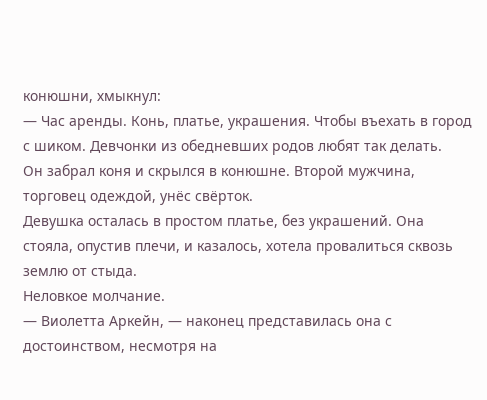конюшни, хмыкнул:
— Час аренды. Конь, платье, украшения. Чтобы въехать в город с шиком. Девчонки из обедневших родов любят так делать.
Он забрал коня и скрылся в конюшне. Второй мужчина, торговец одеждой, унёс свёрток.
Девушка осталась в простом платье, без украшений. Она стояла, опустив плечи, и казалось, хотела провалиться сквозь землю от стыда.
Неловкое молчание.
— Виолетта Аркейн, — наконец представилась она с достоинством, несмотря на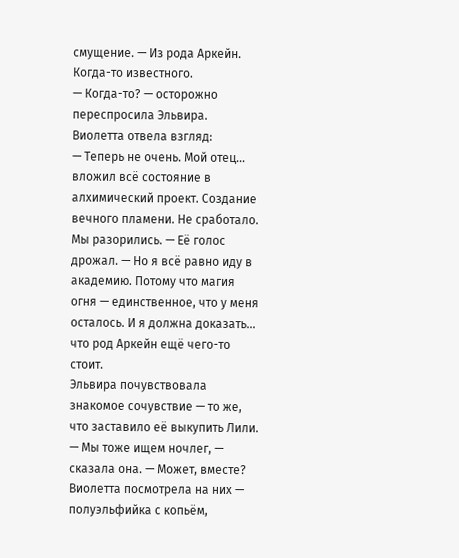смущение. — Из рода Аркейн. Когда-то известного.
— Когда-то? — осторожно переспросила Эльвира.
Виолетта отвела взгляд:
— Теперь не очень. Мой отец… вложил всё состояние в алхимический проект. Создание вечного пламени. Не сработало. Мы разорились. — Её голос дрожал. — Но я всё равно иду в академию. Потому что магия огня — единственное, что у меня осталось. И я должна доказать… что род Аркейн ещё чего-то стоит.
Эльвира почувствовала знакомое сочувствие — то же, что заставило её выкупить Лили.
— Мы тоже ищем ночлег, — сказала она. — Может, вместе?
Виолетта посмотрела на них — полуэльфийка с копьём,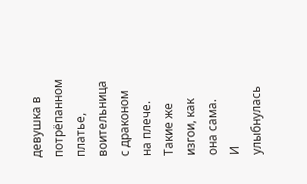девушка в потрёпанном платье, воительница с драконом на плече. Такие же изгои, как она сама.
И улыбнулась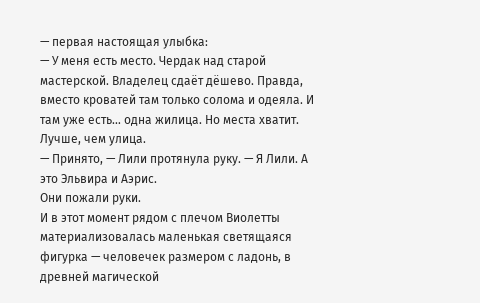— первая настоящая улыбка:
— У меня есть место. Чердак над старой мастерской. Владелец сдаёт дёшево. Правда, вместо кроватей там только солома и одеяла. И там уже есть… одна жилица. Но места хватит. Лучше, чем улица.
— Принято, — Лили протянула руку. — Я Лили. А это Эльвира и Аэрис.
Они пожали руки.
И в этот момент рядом с плечом Виолетты материализовалась маленькая светящаяся фигурка — человечек размером с ладонь, в древней магической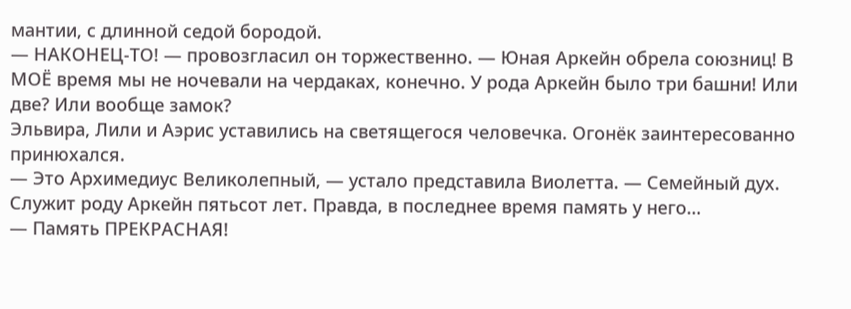мантии, с длинной седой бородой.
— НАКОНЕЦ-ТО! — провозгласил он торжественно. — Юная Аркейн обрела союзниц! В МОЁ время мы не ночевали на чердаках, конечно. У рода Аркейн было три башни! Или две? Или вообще замок?
Эльвира, Лили и Аэрис уставились на светящегося человечка. Огонёк заинтересованно принюхался.
— Это Архимедиус Великолепный, — устало представила Виолетта. — Семейный дух. Служит роду Аркейн пятьсот лет. Правда, в последнее время память у него…
— Память ПРЕКРАСНАЯ!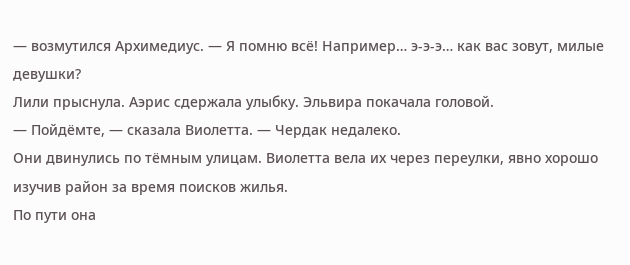— возмутился Архимедиус. — Я помню всё! Например… э-э-э… как вас зовут, милые девушки?
Лили прыснула. Аэрис сдержала улыбку. Эльвира покачала головой.
— Пойдёмте, — сказала Виолетта. — Чердак недалеко.
Они двинулись по тёмным улицам. Виолетта вела их через переулки, явно хорошо изучив район за время поисков жилья.
По пути она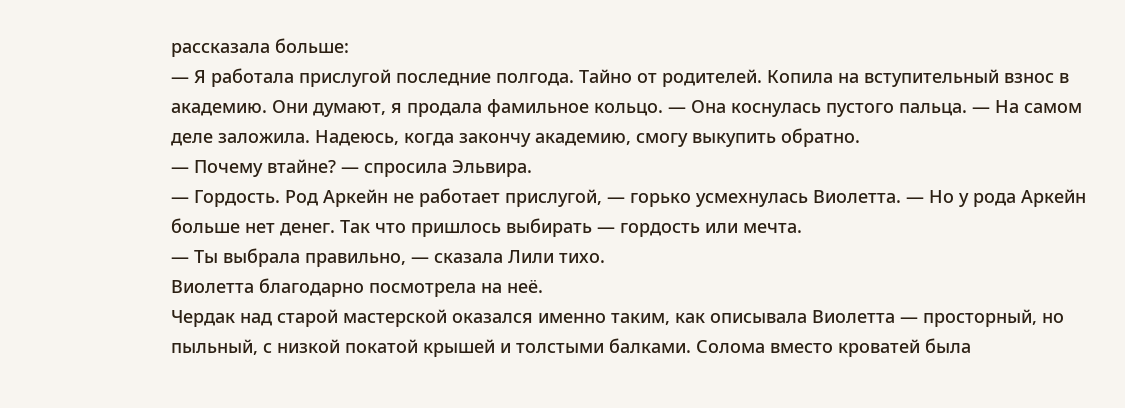рассказала больше:
— Я работала прислугой последние полгода. Тайно от родителей. Копила на вступительный взнос в академию. Они думают, я продала фамильное кольцо. — Она коснулась пустого пальца. — На самом деле заложила. Надеюсь, когда закончу академию, смогу выкупить обратно.
— Почему втайне? — спросила Эльвира.
— Гордость. Род Аркейн не работает прислугой, — горько усмехнулась Виолетта. — Но у рода Аркейн больше нет денег. Так что пришлось выбирать — гордость или мечта.
— Ты выбрала правильно, — сказала Лили тихо.
Виолетта благодарно посмотрела на неё.
Чердак над старой мастерской оказался именно таким, как описывала Виолетта — просторный, но пыльный, с низкой покатой крышей и толстыми балками. Солома вместо кроватей была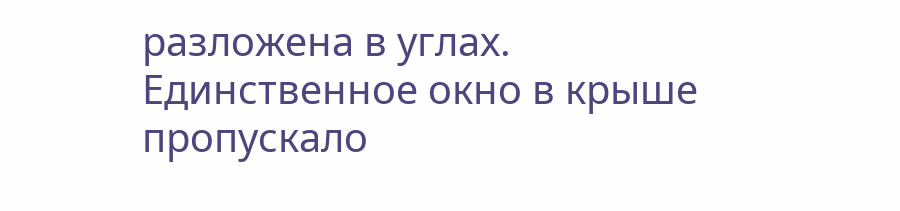разложена в углах. Единственное окно в крыше пропускало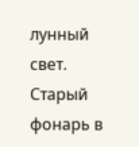лунный свет. Старый фонарь в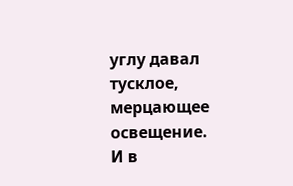углу давал тусклое, мерцающее освещение.
И в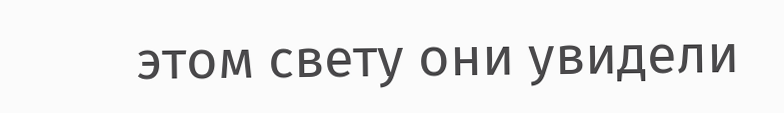этом свету они увидели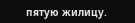пятую жилицу.